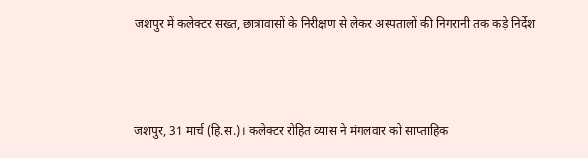जशपुर में कलेक्टर सख्त, छात्रावासों के निरीक्षण से लेकर अस्पतालों की निगरानी तक कड़े निर्देश




जशपुर, 31 मार्च (हि.स.)। कलेक्टर रोहित व्यास ने मंगलवार को साप्ताहिक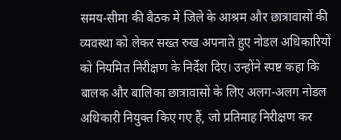समय-सीमा की बैठक में जिले के आश्रम और छात्रावासों की व्यवस्था को लेकर सख्त रुख अपनाते हुए नोडल अधिकारियों को नियमित निरीक्षण के निर्देश दिए। उन्होंने स्पष्ट कहा कि बालक और बालिका छात्रावासों के लिए अलग-अलग नोडल अधिकारी नियुक्त किए गए हैं, जो प्रतिमाह निरीक्षण कर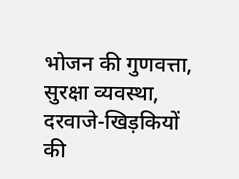भोजन की गुणवत्ता, सुरक्षा व्यवस्था, दरवाजे-खिड़कियों की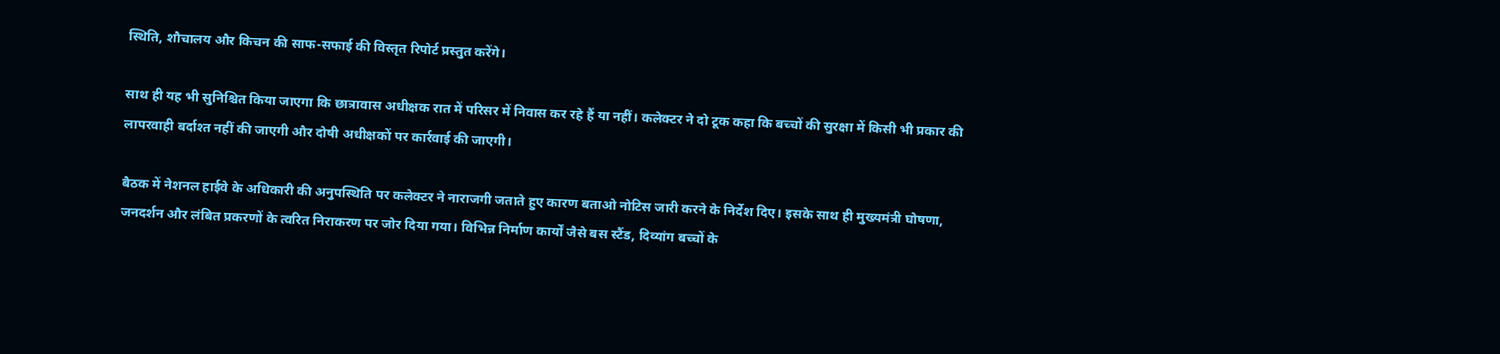स्थिति, शौचालय और किचन की साफ-सफाई की विस्तृत रिपोर्ट प्रस्तुत करेंगे।

साथ ही यह भी सुनिश्चित किया जाएगा कि छात्रावास अधीक्षक रात में परिसर में निवास कर रहे हैं या नहीं। कलेक्टर ने दो टूक कहा कि बच्चों की सुरक्षा में किसी भी प्रकार की लापरवाही बर्दाश्त नहीं की जाएगी और दोषी अधीक्षकों पर कार्रवाई की जाएगी।

बैठक में नेशनल हाईवे के अधिकारी की अनुपस्थिति पर कलेक्टर ने नाराजगी जताते हुए कारण बताओ नोटिस जारी करने के निर्देश दिए। इसके साथ ही मुख्यमंत्री घोषणा, जनदर्शन और लंबित प्रकरणों के त्वरित निराकरण पर जोर दिया गया। विभिन्न निर्माण कार्यों जैसे बस स्टैंड, दिव्यांग बच्चों के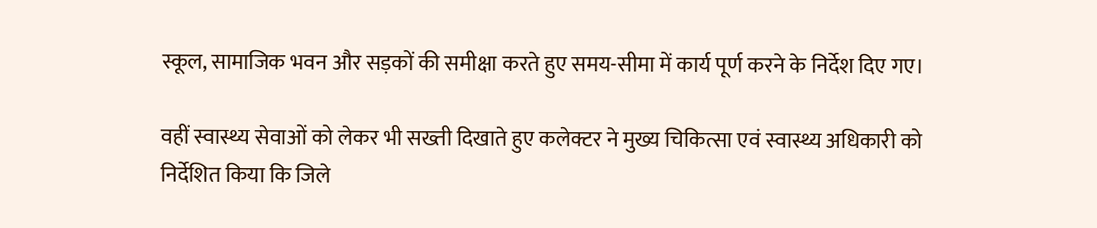स्कूल, सामाजिक भवन और सड़कों की समीक्षा करते हुए समय-सीमा में कार्य पूर्ण करने के निर्देश दिए गए।

वहीं स्वास्थ्य सेवाओं को लेकर भी सख्ती दिखाते हुए कलेक्टर ने मुख्य चिकित्सा एवं स्वास्थ्य अधिकारी को निर्देशित किया कि जिले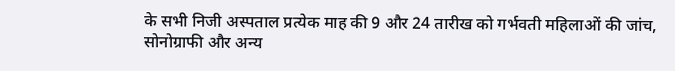के सभी निजी अस्पताल प्रत्येक माह की 9 और 24 तारीख को गर्भवती महिलाओं की जांच, सोनोग्राफी और अन्य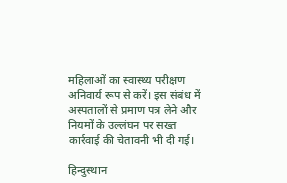महिलाओं का स्वास्थ्य परीक्षण अनिवार्य रूप से करें। इस संबंध में अस्पतालों से प्रमाण पत्र लेने और नियमों के उल्लंघन पर सख्त कार्रवाई की चेतावनी भी दी गई।

हिन्दुस्थान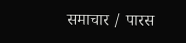समाचार / पारस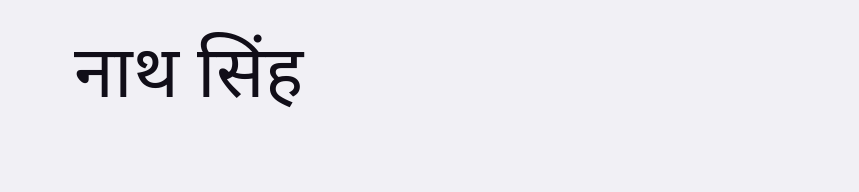नाथ सिंह